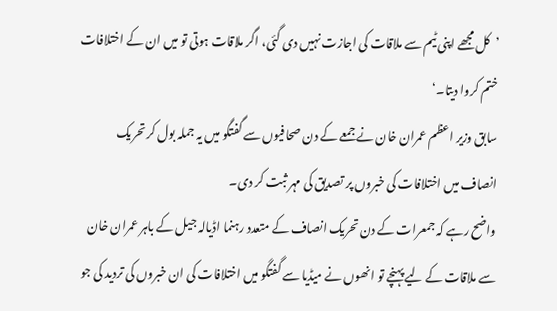’کل مجھے اپنی ٹیم سے ملاقات کی اجازت نہیں دی گئی، اگر ملاقات ہوتی تو میں ان کے اختلافات ختم کروا دیتا۔‘
سابق وزیر اعظم عمران خان نے جمعے کے دن صحافیوں سے گفتگو میں یہ جملہ بول کر تحریک انصاف میں اختلافات کی خبروں پر تصدیق کی مہر ثبت کر دی۔
واضح رہے کہ جمعرات کے دن تحریک انصاف کے متعدد رہنما اڈیالہ جیل کے باہر عمران خان سے ملاقات کے لیے پہنچے تو انھوں نے میڈیا سے گفتگو میں اختلافات کی ان خبروں کی تردید کی جو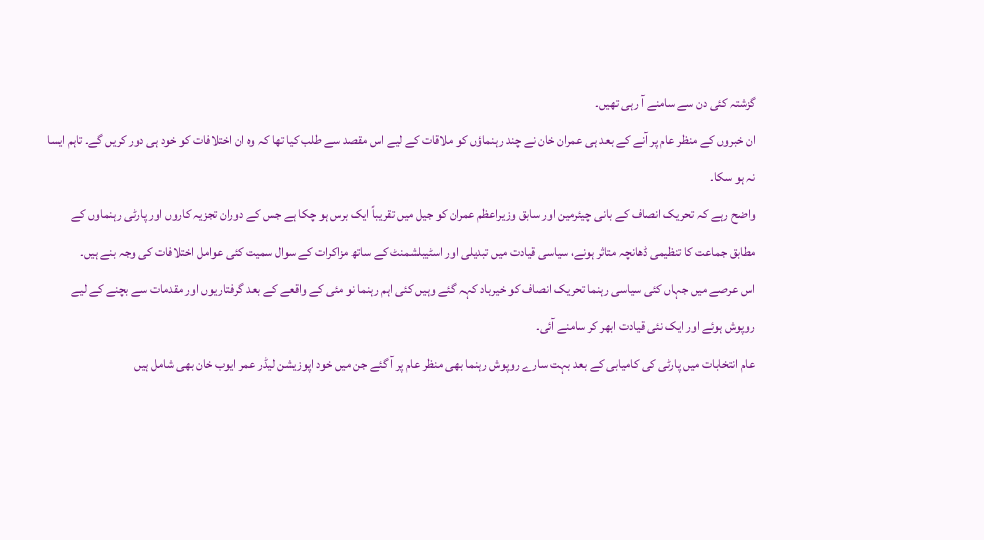گزشتہ کئی دن سے سامنے آ رہی تھیں۔
ان خبروں کے منظر عام پر آنے کے بعد ہی عمران خان نے چند رہنماؤں کو ملاقات کے لیے اس مقصد سے طلب کیا تھا کہ وہ ان اختلافات کو خود ہی دور کریں گے۔ تاہم ایسا نہ ہو سکا۔
واضح رہے کہ تحریک انصاف کے بانی چیئرمین اور سابق وزیراعظم عمران کو جیل میں تقریباً ایک برس ہو چکا ہے جس کے دوران تجزیہ کاروں اور پارٹی رہنماوں کے مطابق جماعت کا تنظیمی ڈھانچہ متاثر ہونے، سیاسی قیادت میں تبدیلی اور اسٹیبلشمنٹ کے ساتھ مزاکرات کے سوال سمیت کئی عوامل اختلافات کی وجہ بنے ہیں۔
اس عرصے میں جہاں کئی سیاسی رہنما تحریک انصاف کو خیرباد کہہ گئے وہیں کئی اہم رہنما نو مئی کے واقعے کے بعد گرفتاریوں اور مقدمات سے بچنے کے لیے روپوش ہوئے اور ایک نئی قیادت ابھر کر سامنے آئی۔
عام انتخابات میں پارٹی کی کامیابی کے بعد بہت سارے روپوش رہنما بھی منظر عام پر آ گئے جن میں خود اپوزیشن لیڈر عمر ایوب خان بھی شامل ہیں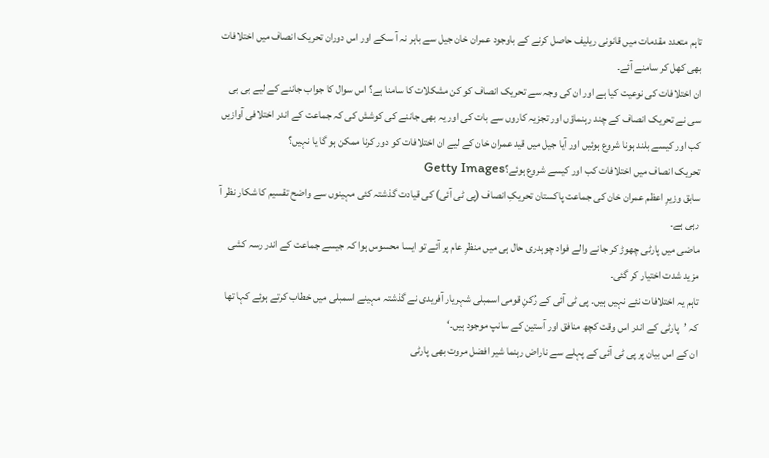تاہم متعدد مقدمات میں قانونی ریلیف حاصل کرنے کے باوجود عمران خان جیل سے باہر نہ آ سکے اور اس دوران تحریک انصاف میں اختلافات بھی کھل کر سامنے آئے۔
ان اختلافات کی نوعیت کیا ہے اور ان کی وجہ سے تحریک انصاف کو کن مشکلات کا سامنا ہے؟ اس سوال کا جواب جاننے کے لیے بی بی سی نے تحریک انصاف کے چند رہنماؤں اور تجزیہ کاروں سے بات کی اور یہ بھی جاننے کی کوشش کی کہ جماعت کے اندر اختلافی آوازیں کب اور کیسے بلند ہونا شروع ہوئیں اور آیا جیل میں قید عمران خان کے لیے ان اختلافات کو دور کرنا ممکن ہو گا یا نہیں؟
تحریک انصاف میں اختلافات کب اور کیسے شروع ہوئے؟Getty Images
سابق وزیرِ اعظم عمران خان کی جماعت پاکستان تحریکِ انصاف (پی ٹی آئی) کی قیادت گذشتہ کئی مہینوں سے واضح تقسیم کا شکار نظر آ رہی ہے۔
ماضی میں پارٹی چھوڑ کر جانے والے فواد چوہدری حال ہی میں منظرِ عام پر آئے تو ایسا محسوس ہوا کہ جیسے جماعت کے اندر رسہ کشی مزید شدت اختیار کر گئی۔
تاہم یہ اختلافات نئے نہیں ہیں۔ پی ٹی آئی کے رُکنِ قومی اسمبلی شہریار آفریدی نے گذشتہ مہینے اسمبلی میں خطاب کرتے ہوئے کہا تھا کہ ’پارٹی کے اندر اس وقت کچھ منافق اور آستین کے سانپ موجود ہیں۔‘
ان کے اس بیان پر پی ٹی آئی کے پہلے سے ناراض رہنما شیر افضل مروت بھی پارٹی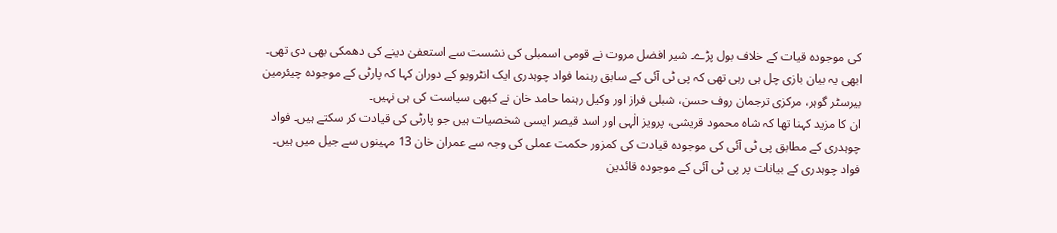کی موجودہ قیات کے خلاف بول پڑے۔ شیر افضل مروت نے قومی اسمبلی کی نشست سے استعفیٰ دینے کی دھمکی بھی دی تھی۔
ابھی یہ بیان بازی چل ہی رہی تھی کہ پی ٹی آئی کے سابق رہنما فواد چوہدری ایک انٹرویو کے دوران کہا کہ پارٹی کے موجودہ چیئرمین بیرسٹر گوہر، مرکزی ترجمان روف حسن، شبلی فراز اور وکیل رہنما حامد خان نے کبھی سیاست کی ہی نہیں۔
ان کا مزید کہنا تھا کہ شاہ محمود قریشی، پرویز الٰہی اور اسد قیصر ایسی شخصیات ہیں جو پارٹی کی قیادت کر سکتے ہیں۔ فواد چوہدری کے مطابق پی ٹی آئی کی موجودہ قیادت کی کمزور حکمت عملی کی وجہ سے عمران خان 13 مہینوں سے جیل میں ہیں۔
فواد چوہدری کے بیانات پر پی ٹی آئی کے موجودہ قائدین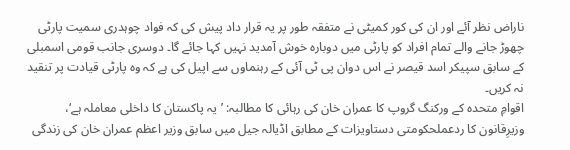ناراض نظر آئے اور ان کی کور کمیٹی نے متفقہ طور پر یہ قرار داد پیش کی کہ فواد چوہدری سمیت پارٹی چھوڑ جانے والے تمام افراد کو پارٹی میں دوبارہ خوش آمدید نہیں کہا جائے گا۔ دوسری جانب قومی اسمبلی کے سابق سپیکر اسد قیصر نے اس دوان پی ٹی آئی کے رہنماوں سے اپیل کی ہے کہ وہ پارٹی قیادت پر تنقید نہ کریں۔
اقوامِ متحدہ کے ورکنگ گروپ کا عمران خان کی رہائی کا مطالبہ: ’یہ پاکستان کا داخلی معاملہ ہے‘، وزیرِقانون کا ردعملحکومتی دستاویزات کے مطابق اڈیالہ جیل میں سابق وزیر اعظم عمران خان کی زندگی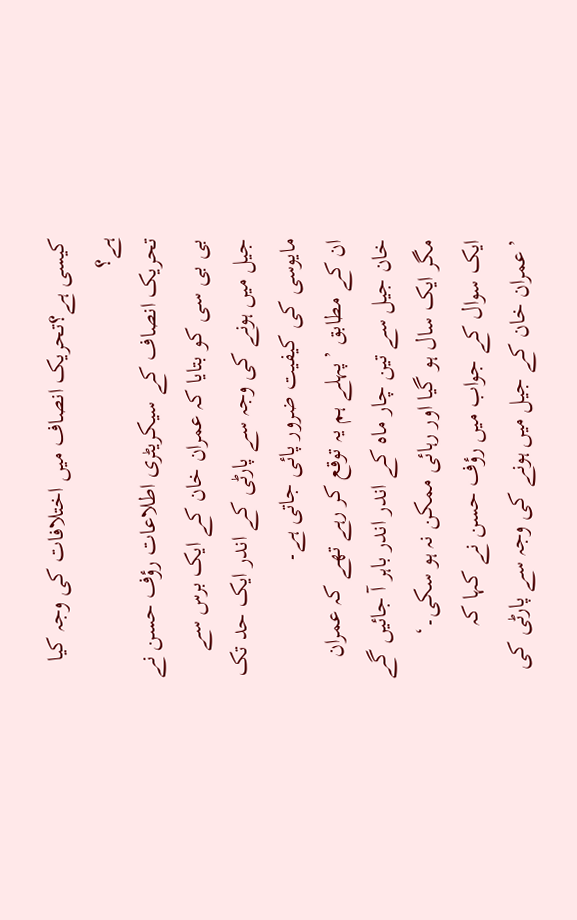کیسی ہے؟تحریک انصاف میں اختلافات کی وجہ کیا ہے؟
تحریک انصاف کے سیکریٹری اطلاعات رؤف حسن نے بی بی سی کو بتایا کہ عمران خان کے ایک برس سے جیل میں ہونے کی وجہ سے پارٹی کے اندر ایک حد تک مایوسی کی کیفیت ضرور پائی جاتی ہے۔
ان کے مطابق ’پہلے ہم یہ توقع کر رہے تھے کہ عمران خان جیل سے تین چار ماہ کے اندر اندر باہر آ جائیں گے مگر ایک سال ہو گیا اور رہائی ممکن نہ ہو سکی۔‘
ایک سوال کے جواب میں رؤف حسن نے کہا کہ ’عمران خان کے جیل میں ہونے کی وجہ سے پارٹی کی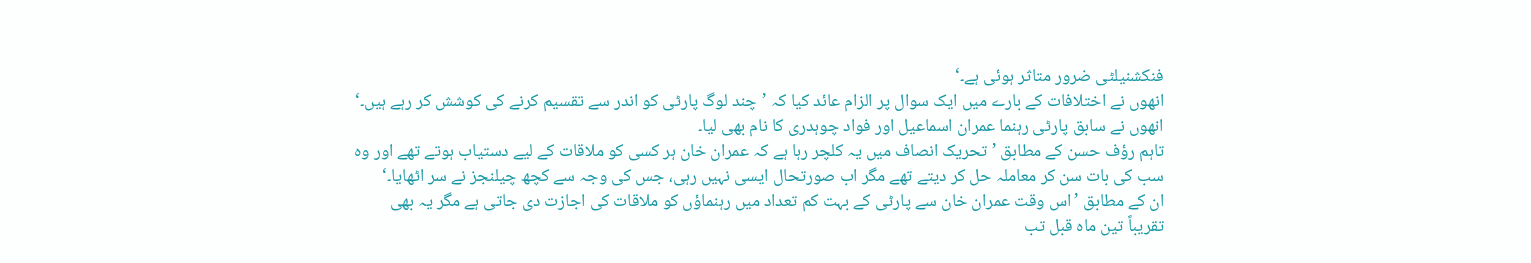فنکشنیلٹی ضرور متاثر ہوئی ہے۔‘
انھوں نے اختلافات کے بارے میں ایک سوال پر الزام عائد کیا کہ ’چند لوگ پارٹی کو اندر سے تقسیم کرنے کی کوشش کر رہے ہیں۔‘ انھوں نے سابق پارٹی رہنما عمران اسماعیل اور فواد چوہدری کا نام بھی لیا۔
تاہم رؤف حسن کے مطابق ’تحریک انصاف میں یہ کلچر رہا ہے کہ عمران خان ہر کسی کو ملاقات کے لیے دستیاب ہوتے تھے اور وہ سب کی بات سن کر معاملہ حل کر دیتے تھے مگر اب صورتحال ایسی نہیں رہی، جس کی وجہ سے کچھ چیلنجز نے سر اٹھایا۔‘
ان کے مطابق ’اس وقت عمران خان سے پارٹی کے بہت کم تعداد میں رہنماؤں کو ملاقات کی اجازت دی جاتی ہے مگر یہ بھی تقریباً تین ماہ قبل تب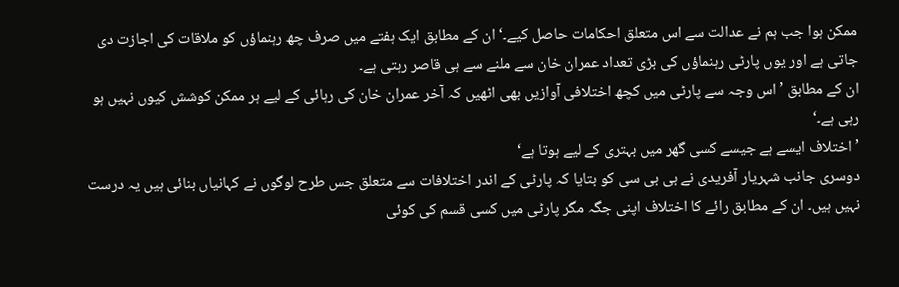ممکن ہوا جب ہم نے عدالت سے اس متعلق احکامات حاصل کیے۔‘ ان کے مطابق ایک ہفتے میں صرف چھ رہنماؤں کو ملاقات کی اجازت دی جاتی ہے اور یوں پارٹی رہنماؤں کی بڑی تعداد عمران خان سے ملنے سے ہی قاصر رہتی ہے۔
ان کے مطابق ’اس وجہ سے پارٹی میں کچھ اختلافی آوازیں بھی اٹھیں کہ آخر عمران خان کی رہائی کے لیے ہر ممکن کوشش کیوں نہیں ہو رہی ہے۔‘
’اختلاف ایسے ہے جیسے کسی گھر میں بہتری کے لیے ہوتا ہے‘
دوسری جانب شہریار آفریدی نے بی بی سی کو بتایا کہ پارٹی کے اندر اختلافات سے متعلق جس طرح لوگوں نے کہانیاں بنائی ہیں یہ درست نہیں ہیں۔ ان کے مطابق رائے کا اختلاف اپنی جگہ مگر پارٹی میں کسی قسم کی کوئی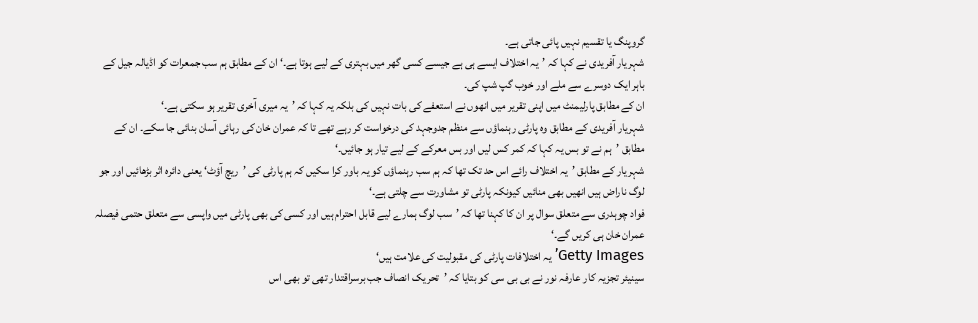گروپنگ یا تقسیم نہیں پائی جاتی ہے۔
شہریار آفریدی نے کہا کہ ’یہ اختلاف ایسے ہی ہے جیسے کسی گھر میں بہتری کے لیے ہوتا ہے۔‘ ان کے مطابق ہم سب جمعرات کو اڈیالہ جیل کے باہر ایک دوسرے سے ملے اور خوب گپ شپ کی۔
ان کے مطابق پارلیمنٹ میں اپنی تقریر میں انھوں نے استعفے کی بات نہیں کی بلکہ یہ کہا کہ ’یہ میری آخری تقریر ہو سکتی ہے۔‘
شہریار آفریدی کے مطابق وہ پارٹی رہنماؤں سے منظم جدوجہد کی درخواست کر رہے تھے تا کہ عمران خان کی رہائی آسان بنائی جا سکے۔ ان کے مطابق ’ہم نے تو بس یہ کہا کہ کمر کس لیں اور بس معرکے کے لیے تیار ہو جائیں۔‘
شہریار کے مطابق ’یہ اختلاف رائے اس حد تک تھا کہ ہم سب رہنماؤں کو یہ باور کرا سکیں کہ ہم پارٹی کی ’ریچ آؤٹ‘ یعنی دائرہ اثر بڑھائیں اور جو لوگ ناراض ہیں انھیں بھی منائیں کیونکہ پارٹی تو مشاورت سے چلتی ہے۔‘
فواد چوہدری سے متعلق سوال پر ان کا کہنا تھا کہ ’سب لوگ ہمارے لیے قابل احترام ہیں اور کسی کی بھی پارٹی میں واپسی سے متعلق حتمی فیصلہ عمران خان ہی کریں گے۔‘
Getty Images’یہ اختلافات پارٹی کی مقبولیت کی علامت ہیں‘
سینیئر تجزیہ کار عارفہ نور نے بی بی سی کو بتایا کہ ’تحریک انصاف جب برسراقتدار تھی تو بھی اس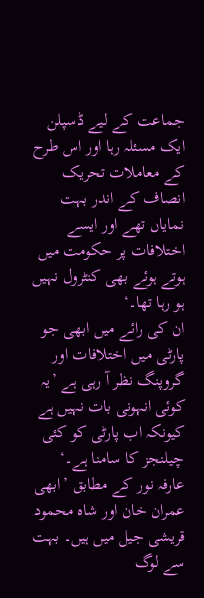جماعت کے لیے ڈسپلن ایک مسئلہ رہا اور اس طرح کے معاملات تحریک انصاف کے اندر بہت نمایاں تھے اور ایسے اختلافات پر حکومت میں ہوتے ہوئے بھی کنٹرول نہیں ہو رہا تھا۔‘
ان کی رائے میں ابھی جو پارٹی میں اختلافات اور گروپنگ نظر آ رہی ہے ’یہ کوئی انہونی بات نہیں ہے کیونکہ اب پارٹی کو کئی چیلنجز کا سامنا ہے۔‘
عارفہ نور کے مطابق ’ابھی عمران خان اور شاہ محمود قریشی جیل میں ہیں۔ بہت سے لوگ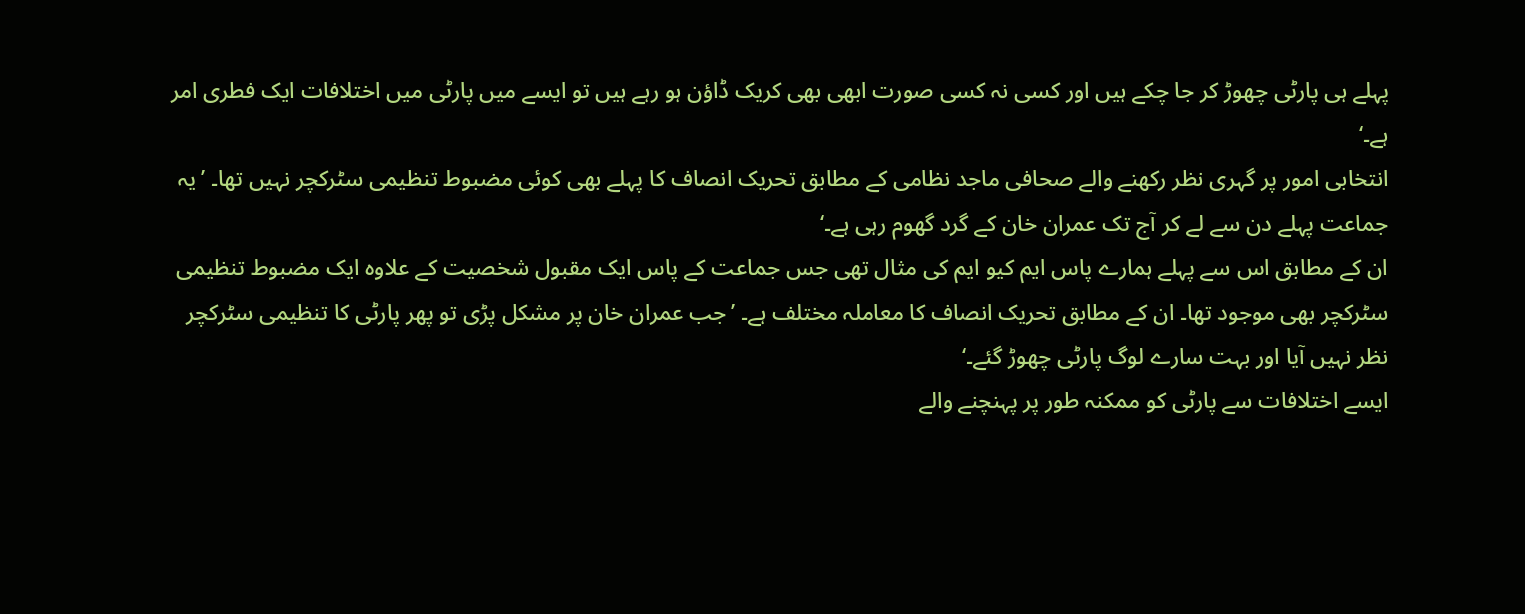پہلے ہی پارٹی چھوڑ کر جا چکے ہیں اور کسی نہ کسی صورت ابھی بھی کریک ڈاؤن ہو رہے ہیں تو ایسے میں پارٹی میں اختلافات ایک فطری امر ہے۔‘
انتخابی امور پر گہری نظر رکھنے والے صحافی ماجد نظامی کے مطابق تحریک انصاف کا پہلے بھی کوئی مضبوط تنظیمی سٹرکچر نہیں تھا۔ ’یہ جماعت پہلے دن سے لے کر آج تک عمران خان کے گرد گھوم رہی ہے۔‘
ان کے مطابق اس سے پہلے ہمارے پاس ایم کیو ایم کی مثال تھی جس جماعت کے پاس ایک مقبول شخصیت کے علاوہ ایک مضبوط تنظیمی سٹرکچر بھی موجود تھا۔ ان کے مطابق تحریک انصاف کا معاملہ مختلف ہے۔ ’جب عمران خان پر مشکل پڑی تو پھر پارٹی کا تنظیمی سٹرکچر نظر نہیں آیا اور بہت سارے لوگ پارٹی چھوڑ گئے۔‘
ایسے اختلافات سے پارٹی کو ممکنہ طور پر پہنچنے والے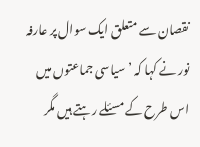نقصان سے متعلق ایک سوال پر عارفہ نور نے کہا کہ ’سیاسی جماعتوں میں اس طرح کے مسئلے رہتے ہیں مگر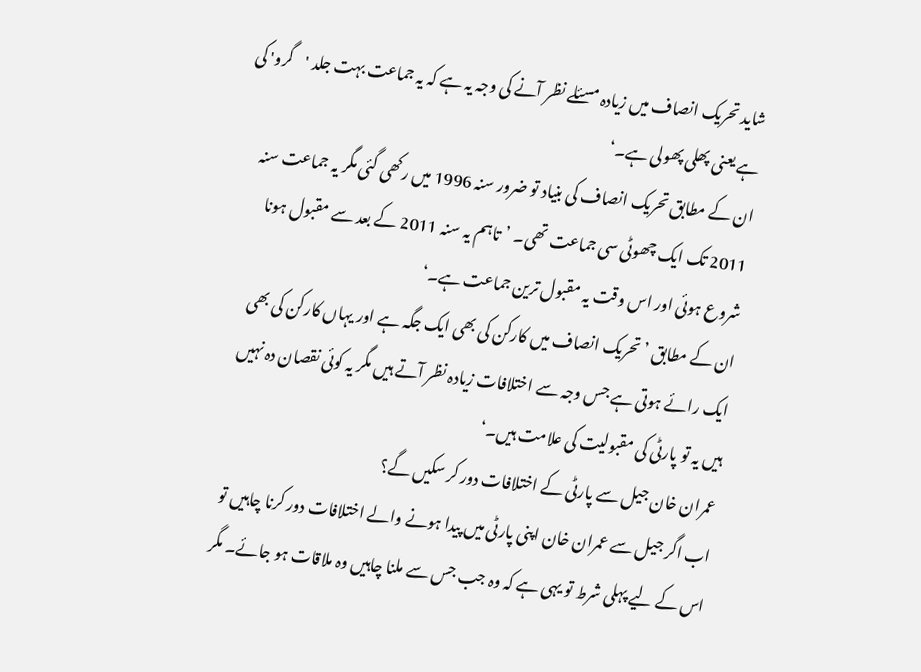شاید تحریک انصاف میں زیادہ مسئلے نظر آنے کی وجہ یہ ہے کہ یہ جماعت بہت جلد 'گرو' کی ہے یعنی پھلی پھولی ہے۔‘
ان کے مطابق تحریک انصاف کی بنیاد تو ضرور سنہ 1996 میں رکھی گئی مگر یہ جماعت سنہ 2011 تک ایک چھوٹی سی جماعت تھی۔ ’تاہم یہ سنہ 2011 کے بعد سے مقبول ہونا شروع ہوئی اور اس وقت یہ مقبول ترین جماعت ہے۔‘
ان کے مطابق ’تحریک انصاف میں کارکن کی بھی ایک جگہ ہے اور یہاں کارکن کی بھی ایک رائے ہوتی ہے جس وجہ سے اختلافات زیادہ نظر آتے ہیں مگر یہ کوئی نقصان دہ نہیں ہیں یہ تو پارٹی کی مقبولیت کی علامت ہیں۔‘
عمران خان جیل سے پارٹی کے اختلافات دور کر سکیں گے؟
اب اگر جیل سے عمران خان اپنی پارٹی میں پیدا ہونے والے اختلافات دور کرنا چاہیں تو اس کے لیے پہلی شرط تو یہی ہے کہ وہ جب جس سے ملنا چاہیں وہ ملاقات ہو جائے۔ مگر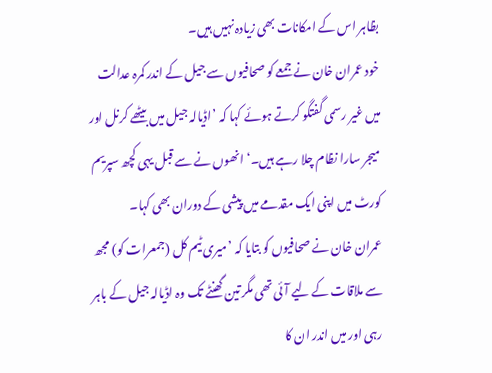بظاہر اس کے امکانات بھی زیادہ نہیں ہیں۔
خود عمران خان نے جمعے کو صحافیوں سے جیل کے اندر کمرہ عدالت میں غیر رسمی گفتگو کرتے ہوئے کہا کہ ’اڈیالہ جیل میں بیٹھے کرنل اور میجر سارا نظام چلا رہے ہیں۔‘ انھوں نے سے قبل یہی کچھ سپریم کورٹ میں اپنی ایک مقدمے میں پیشی کے دوران بھی کہا۔
عمران خان نے صحافیوں کو بتایا کہ ’میری ٹیم کل (جمعرات کو) مجھ سے ملاقات کے لیے آئی تھی مگر تین گھنٹے تک وہ اڈیالہ جیل کے باہر رہی اور میں اندر ان کا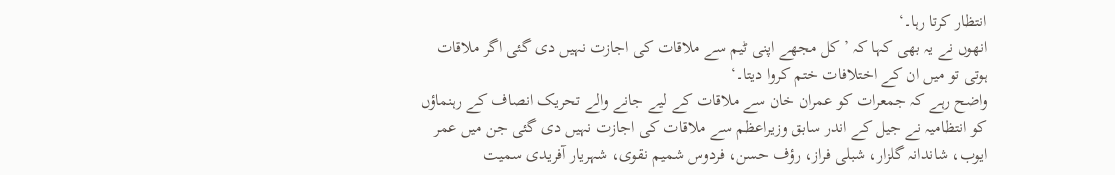انتظار کرتا رہا۔‘
انھوں نے یہ بھی کہا کہ ’کل مجھے اپنی ٹیم سے ملاقات کی اجازت نہیں دی گئی اگر ملاقات ہوتی تو میں ان کے اختلافات ختم کروا دیتا۔‘
واضح رہے کہ جمعرات کو عمران خان سے ملاقات کے لیے جانے والے تحریک انصاف کے رہنماؤں کو انتظامیہ نے جیل کے اندر سابق وزیراعظم سے ملاقات کی اجازت نہیں دی گئی جن میں عمر ایوب، شاندانہ گلزار، شبلی فراز، رؤف حسن، فردوس شمیم نقوی، شہریار آفریدی سمیت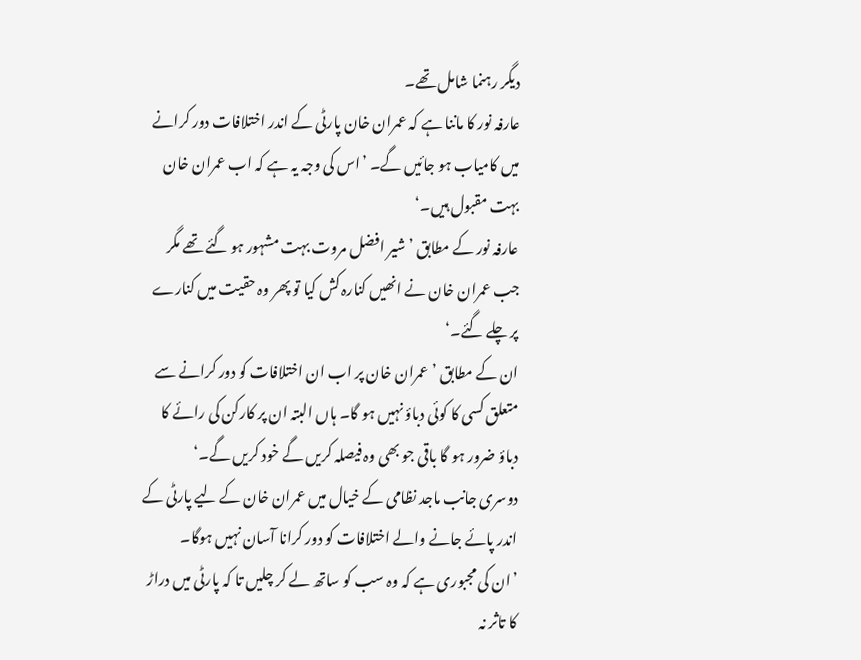دیگر رہنما شامل تھے۔
عارفہ نور کا ماننا ہے کہ عمران خان پارٹی کے اندر اختلافات دور کرانے میں کامیاب ہو جائیں گے۔ ’اس کی وجہ یہ ہے کہ اب عمران خان بہت مقبول ہیں۔‘
عارفہ نور کے مطابق ’شیر افضل مروت بہت مشہور ہو گئے تھے مگر جب عمران خان نے انھیں کنارہ کش کیا تو پھر وہ حقیت میں کنارے پر چلے گئے۔‘
ان کے مطابق ’عمران خان پر اب ان اختلافات کو دور کرانے سے متعلق کسی کا کوئی دباؤ نہیں ہو گا۔ ہاں البتہ ان پر کارکن کی رائے کا دباؤ ضرور ہو گا باقی جو بھی وہ فیصلہ کریں گے خود کریں گے۔‘
دوسری جانب ماجد نظامی کے خیال میں عمران خان کے لیے پارٹی کے اندر پائے جانے والے اختلافات کو دور کرانا آسان نہیں ہوگا۔
’ان کی مجبوری ہے کہ وہ سب کو ساتھ لے کر چلیں تا کہ پارٹی میں دراڑ کا تاثر نہ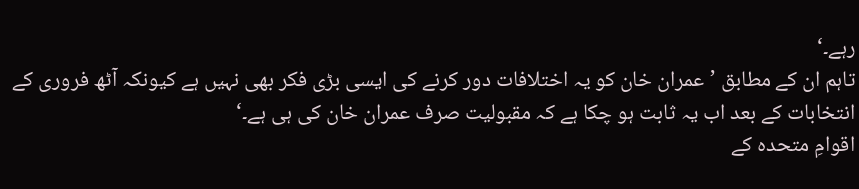رہے۔‘
تاہم ان کے مطابق ’عمران خان کو یہ اختلافات دور کرنے کی ایسی بڑی فکر بھی نہیں ہے کیونکہ آٹھ فروری کے انتخابات کے بعد اب یہ ثابت ہو چکا ہے کہ مقبولیت صرف عمران خان کی ہی ہے۔‘
اقوامِ متحدہ کے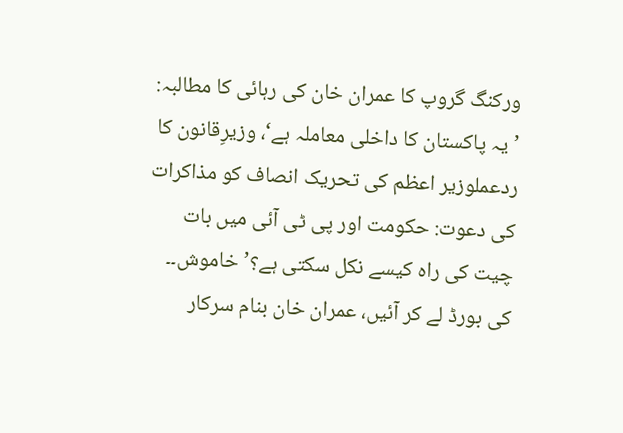ورکنگ گروپ کا عمران خان کی رہائی کا مطالبہ: ’یہ پاکستان کا داخلی معاملہ ہے‘، وزیرِقانون کا ردعملوزیر اعظم کی تحریک انصاف کو مذاکرات کی دعوت: حکومت اور پی ٹی آئی میں بات چیت کی راہ کیسے نکل سکتی ہے؟’خاموش۔۔ کی بورڈ لے کر آئیں، عمران خان بنام سرکار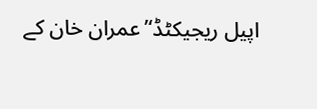اپیل ریجیکٹڈ‘’عمران خان کے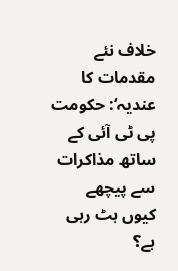خلاف نئے مقدمات کا عندیہ‘: حکومت پی ٹی آئی کے ساتھ مذاکرات سے پیچھے کیوں ہٹ رہی ہے؟